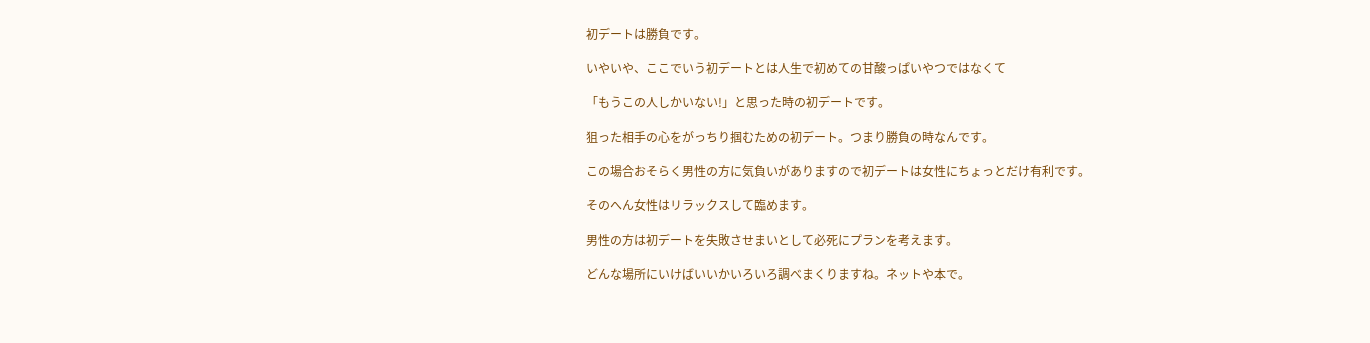初デートは勝負です。

いやいや、ここでいう初デートとは人生で初めての甘酸っぱいやつではなくて

「もうこの人しかいない!」と思った時の初デートです。

狙った相手の心をがっちり掴むための初デート。つまり勝負の時なんです。

この場合おそらく男性の方に気負いがありますので初デートは女性にちょっとだけ有利です。

そのへん女性はリラックスして臨めます。

男性の方は初デートを失敗させまいとして必死にプランを考えます。

どんな場所にいけばいいかいろいろ調べまくりますね。ネットや本で。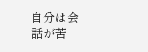自分は会話が苦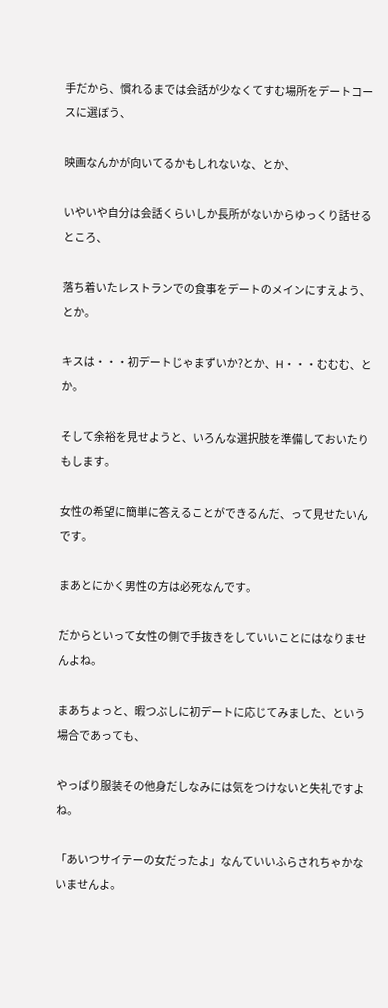手だから、慣れるまでは会話が少なくてすむ場所をデートコースに選ぼう、

映画なんかが向いてるかもしれないな、とか、

いやいや自分は会話くらいしか長所がないからゆっくり話せるところ、

落ち着いたレストランでの食事をデートのメインにすえよう、とか。

キスは・・・初デートじゃまずいか?とか、H・・・むむむ、とか。

そして余裕を見せようと、いろんな選択肢を準備しておいたりもします。

女性の希望に簡単に答えることができるんだ、って見せたいんです。

まあとにかく男性の方は必死なんです。

だからといって女性の側で手抜きをしていいことにはなりませんよね。

まあちょっと、暇つぶしに初デートに応じてみました、という場合であっても、

やっぱり服装その他身だしなみには気をつけないと失礼ですよね。

「あいつサイテーの女だったよ」なんていいふらされちゃかないませんよ。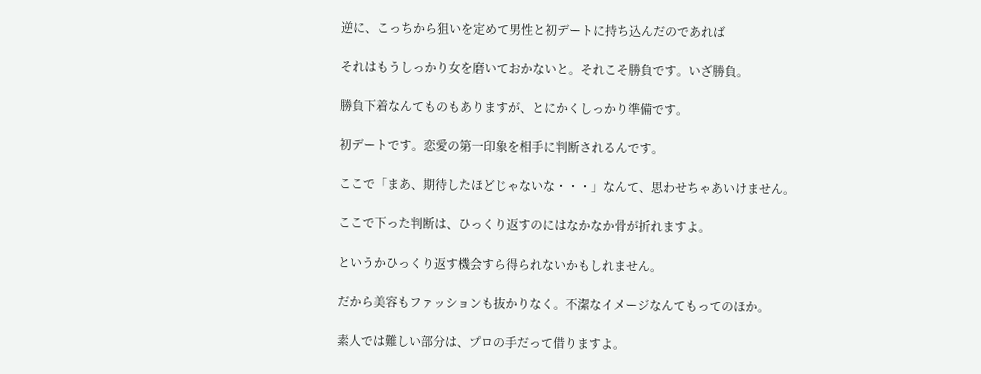逆に、こっちから狙いを定めて男性と初デートに持ち込んだのであれば

それはもうしっかり女を磨いておかないと。それこそ勝負です。いざ勝負。

勝負下着なんてものもありますが、とにかくしっかり準備です。

初デートです。恋愛の第一印象を相手に判断されるんです。

ここで「まあ、期待したほどじゃないな・・・」なんて、思わせちゃあいけません。

ここで下った判断は、ひっくり返すのにはなかなか骨が折れますよ。

というかひっくり返す機会すら得られないかもしれません。

だから美容もファッションも抜かりなく。不潔なイメージなんてもってのほか。

素人では難しい部分は、プロの手だって借りますよ。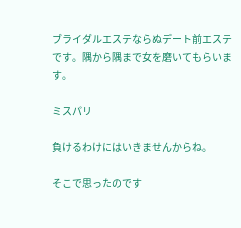ブライダルエステならぬデート前エステです。隅から隅まで女を磨いてもらいます。

ミスパリ

負けるわけにはいきませんからね。

そこで思ったのです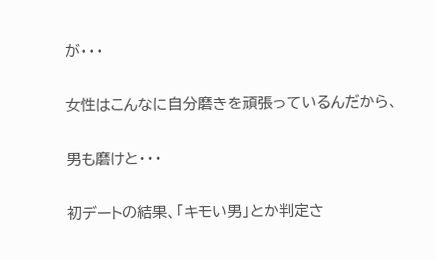が・・・

女性はこんなに自分磨きを頑張っているんだから、

男も磨けと・・・

初デートの結果、「キモい男」とか判定さ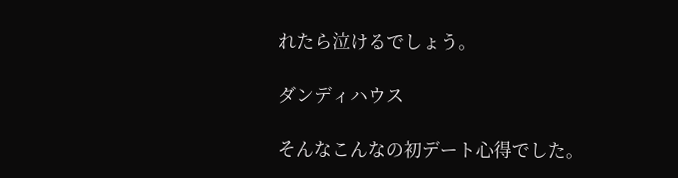れたら泣けるでしょう。

ダンディハウス

そんなこんなの初デート心得でした。